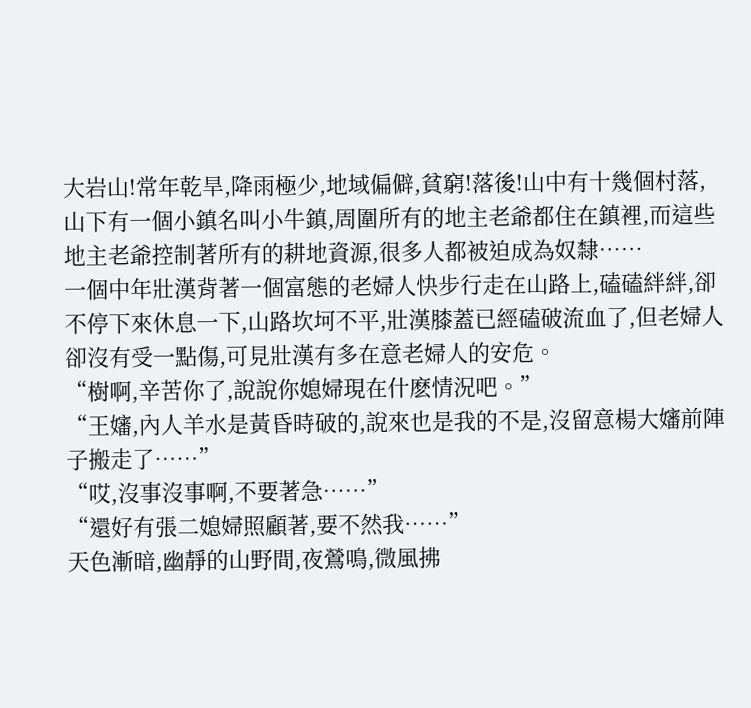大岩山!常年乾旱,降雨極少,地域偏僻,貧窮!落後!山中有十幾個村落,山下有一個小鎮名叫小牛鎮,周圍所有的地主老爺都住在鎮裡,而這些地主老爺控制著所有的耕地資源,很多人都被迫成為奴隸……
一個中年壯漢背著一個富態的老婦人快步行走在山路上,磕磕絆絆,卻不停下來休息一下,山路坎坷不平,壯漢膝蓋已經磕破流血了,但老婦人卻沒有受一點傷,可見壯漢有多在意老婦人的安危。
“樹啊,辛苦你了,說說你媳婦現在什麽情況吧。”
“王嬸,內人羊水是黃昏時破的,說來也是我的不是,沒留意楊大嬸前陣子搬走了……”
“哎,沒事沒事啊,不要著急……”
“還好有張二媳婦照顧著,要不然我……”
天色漸暗,幽靜的山野間,夜鶯鳴,微風拂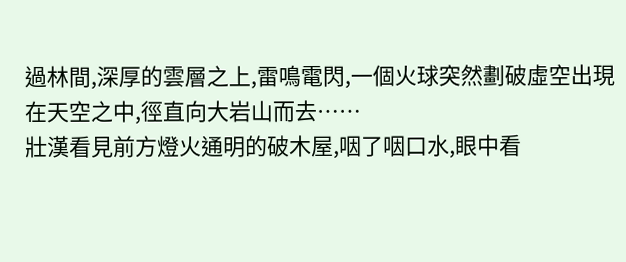過林間,深厚的雲層之上,雷鳴電閃,一個火球突然劃破虛空出現在天空之中,徑直向大岩山而去……
壯漢看見前方燈火通明的破木屋,咽了咽口水,眼中看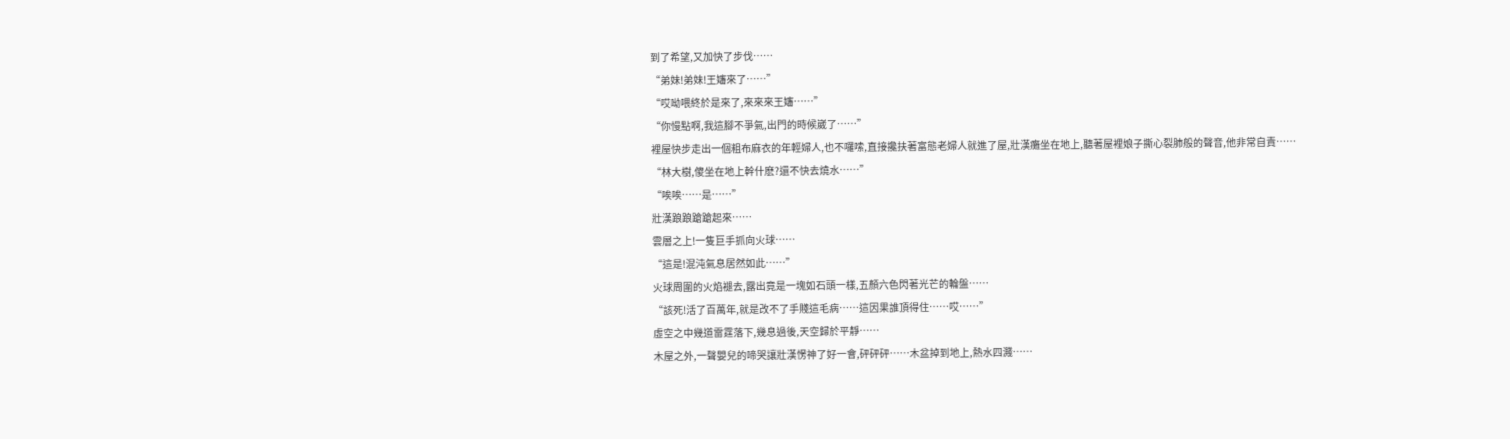到了希望,又加快了步伐……
“弟妹!弟妹!王嬸來了……”
“哎呦喂終於是來了,來來來王嬸……”
“你慢點啊,我這腳不爭氣,出門的時候崴了……”
裡屋快步走出一個粗布麻衣的年輕婦人,也不囉嗦,直接攙扶著富態老婦人就進了屋,壯漢癱坐在地上,聽著屋裡娘子撕心裂肺般的聲音,他非常自責……
“林大樹,傻坐在地上幹什麽?還不快去燒水……”
“唉唉……是……”
壯漢踉踉蹌蹌起來……
雲層之上!一隻巨手抓向火球……
“這是!混沌氣息居然如此……”
火球周圍的火焰褪去,露出竟是一塊如石頭一樣,五顏六色閃著光芒的輪盤……
“該死!活了百萬年,就是改不了手賤這毛病……這因果誰頂得住……哎……”
虛空之中幾道雷霆落下,幾息過後,天空歸於平靜……
木屋之外,一聲嬰兒的啼哭讓壯漢愣神了好一會,砰砰砰……木盆掉到地上,熱水四濺……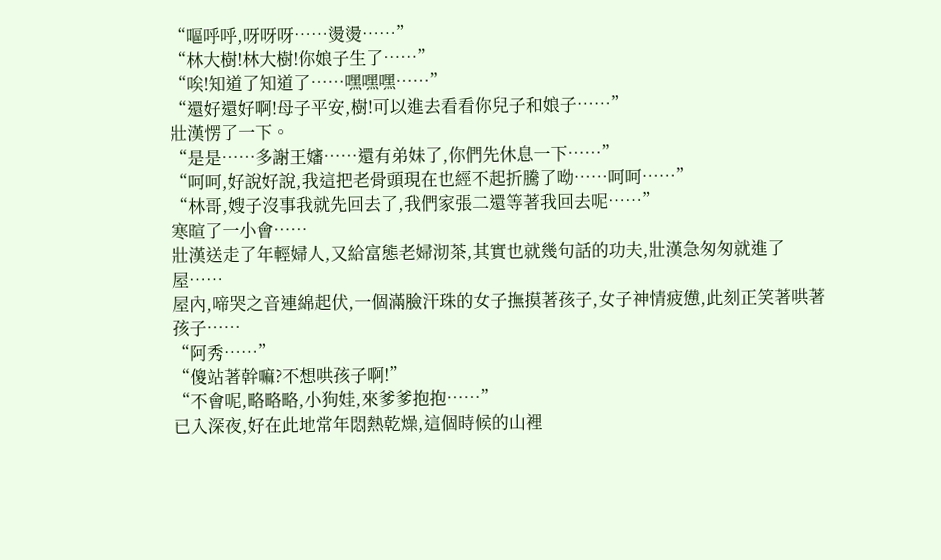“嘔呼呼,呀呀呀……燙燙……”
“林大樹!林大樹!你娘子生了……”
“唉!知道了知道了……嘿嘿嘿……”
“還好還好啊!母子平安,樹!可以進去看看你兒子和娘子……”
壯漢愣了一下。
“是是……多謝王嬸……還有弟妹了,你們先休息一下……”
“呵呵,好說好說,我這把老骨頭現在也經不起折騰了呦……呵呵……”
“林哥,嫂子沒事我就先回去了,我們家張二還等著我回去呢……”
寒暄了一小會……
壯漢送走了年輕婦人,又給富態老婦沏茶,其實也就幾句話的功夫,壯漢急匆匆就進了屋……
屋內,啼哭之音連綿起伏,一個滿臉汗珠的女子撫摸著孩子,女子神情疲憊,此刻正笑著哄著孩子……
“阿秀……”
“傻站著幹嘛?不想哄孩子啊!”
“不會呢,略略略,小狗娃,來爹爹抱抱……”
已入深夜,好在此地常年悶熱乾燥,這個時候的山裡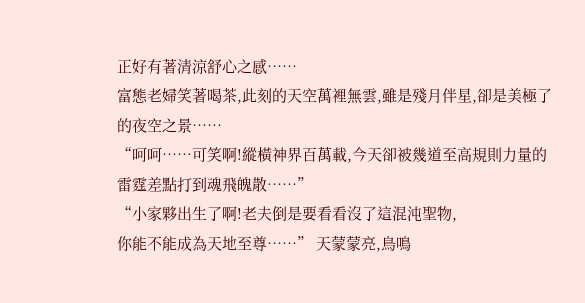正好有著清涼舒心之感……
富態老婦笑著喝茶,此刻的天空萬裡無雲,雖是殘月伴星,卻是美極了的夜空之景……
“呵呵……可笑啊!縱橫神界百萬載,今天卻被幾道至高規則力量的雷霆差點打到魂飛魄散……”
“小家夥出生了啊!老夫倒是要看看沒了這混沌聖物,
你能不能成為天地至尊……” 天蒙蒙亮,鳥鳴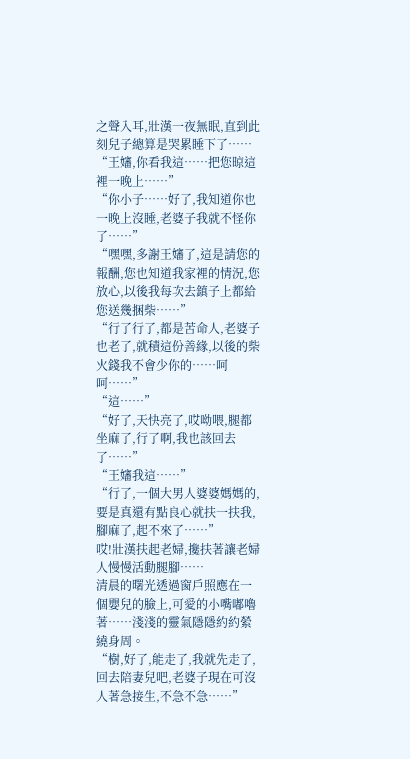之聲入耳,壯漢一夜無眠,直到此刻兒子總算是哭累睡下了……
“王嬸,你看我這……把您晾這裡一晚上……”
“你小子……好了,我知道你也一晚上沒睡,老婆子我就不怪你了……”
“嘿嘿,多謝王嬸了,這是請您的報酬,您也知道我家裡的情況,您放心,以後我每次去鎮子上都給您送幾捆柴……”
“行了行了,都是苦命人,老婆子也老了,就積這份善緣,以後的柴火錢我不會少你的……呵呵……”
“這……”
“好了,天快亮了,哎呦喂,腿都坐麻了,行了啊,我也該回去了……”
“王嬸我這……”
“行了,一個大男人婆婆媽媽的,要是真還有點良心就扶一扶我,腳麻了,起不來了……”
哎!壯漢扶起老婦,攙扶著讓老婦人慢慢活動腿腳……
清晨的曙光透過窗戶照應在一個嬰兒的臉上,可愛的小嘴嘟嚕著……淺淺的靈氣隱隱約約縈繞身周。
“樹,好了,能走了,我就先走了,回去陪妻兒吧,老婆子現在可沒人著急接生,不急不急……”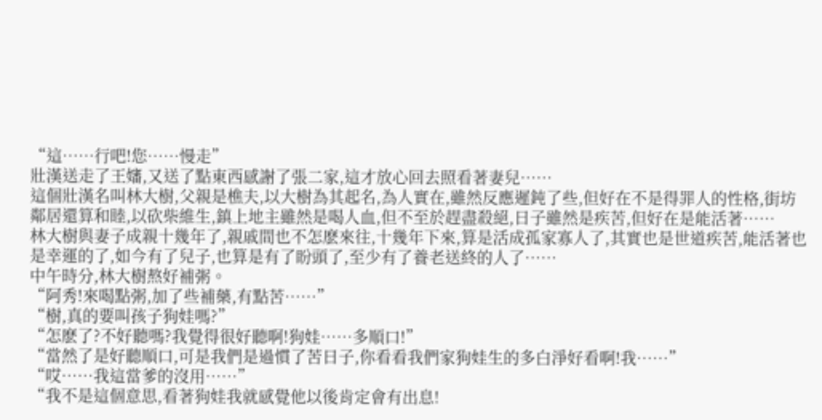“這……行吧!您……慢走”
壯漢送走了王嬸,又送了點東西感謝了張二家,這才放心回去照看著妻兒……
這個壯漢名叫林大樹,父親是樵夫,以大樹為其起名,為人實在,雖然反應遲鈍了些,但好在不是得罪人的性格,街坊鄰居還算和睦,以砍柴維生,鎮上地主雖然是喝人血,但不至於趕盡殺絕,日子雖然是疾苦,但好在是能活著……
林大樹與妻子成親十幾年了,親戚間也不怎麽來往,十幾年下來,算是活成孤家寡人了,其實也是世道疾苦,能活著也是幸運的了,如今有了兒子,也算是有了盼頭了,至少有了養老送終的人了……
中午時分,林大樹熬好補粥。
“阿秀!來喝點粥,加了些補藥,有點苦……”
“樹,真的要叫孩子狗娃嗎?”
“怎麽了?不好聽嗎?我覺得很好聽啊!狗娃……多順口!”
“當然了是好聽順口,可是我們是過慣了苦日子,你看看我們家狗娃生的多白淨好看啊!我……”
“哎……我這當爹的沒用……”
“我不是這個意思,看著狗娃我就感覺他以後肯定會有出息!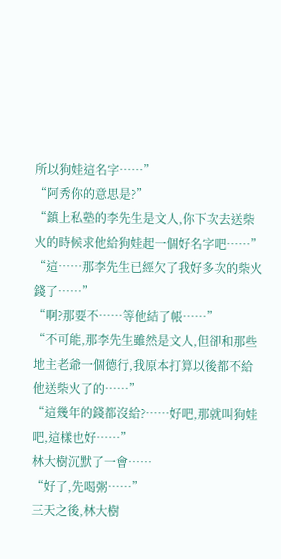所以狗娃這名字……”
“阿秀你的意思是?”
“鎮上私塾的李先生是文人,你下次去送柴火的時候求他給狗娃起一個好名字吧……”
“這……那李先生已經欠了我好多次的柴火錢了……”
“啊?那要不……等他結了帳……”
“不可能,那李先生雖然是文人,但卻和那些地主老爺一個德行,我原本打算以後都不給他送柴火了的……”
“這幾年的錢都沒給?……好吧,那就叫狗娃吧,這樣也好……”
林大樹沉默了一會……
“好了,先喝粥……”
三天之後,林大樹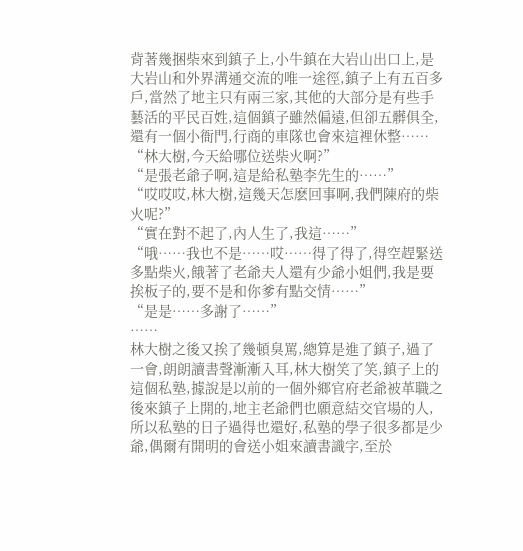背著幾捆柴來到鎮子上,小牛鎮在大岩山出口上,是大岩山和外界溝通交流的唯一途徑,鎮子上有五百多戶,當然了地主只有兩三家,其他的大部分是有些手藝活的平民百姓,這個鎮子雖然偏遠,但卻五髒俱全,還有一個小衙門,行商的車隊也會來這裡休整……
“林大樹,今天給哪位送柴火啊?”
“是張老爺子啊,這是給私塾李先生的……”
“哎哎哎,林大樹,這幾天怎麽回事啊,我們陳府的柴火呢?”
“實在對不起了,內人生了,我這……”
“哦……我也不是……哎……得了得了,得空趕緊送多點柴火,餓著了老爺夫人還有少爺小姐們,我是要挨板子的,要不是和你爹有點交情……”
“是是……多謝了……”
……
林大樹之後又挨了幾頓臭罵,總算是進了鎮子,過了一會,朗朗讀書聲漸漸入耳,林大樹笑了笑,鎮子上的這個私塾,據說是以前的一個外鄉官府老爺被革職之後來鎮子上開的,地主老爺們也願意結交官場的人,所以私塾的日子過得也還好,私塾的學子很多都是少爺,偶爾有開明的會送小姐來讀書識字,至於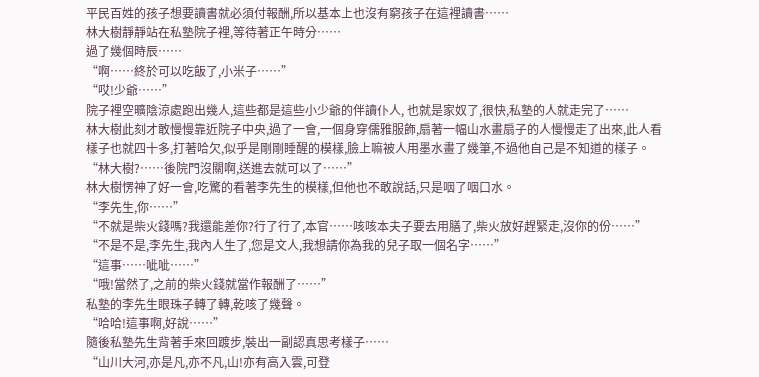平民百姓的孩子想要讀書就必須付報酬,所以基本上也沒有窮孩子在這裡讀書……
林大樹靜靜站在私塾院子裡,等待著正午時分……
過了幾個時辰……
“啊……終於可以吃飯了,小米子……”
“哎!少爺……”
院子裡空曠陰涼處跑出幾人,這些都是這些小少爺的伴讀仆人, 也就是家奴了,很快,私塾的人就走完了……
林大樹此刻才敢慢慢靠近院子中央,過了一會,一個身穿儒雅服飾,扇著一幅山水畫扇子的人慢慢走了出來,此人看樣子也就四十多,打著哈欠,似乎是剛剛睡醒的模樣,臉上嘛被人用墨水畫了幾筆,不過他自己是不知道的樣子。
“林大樹?……後院門沒關啊,送進去就可以了……”
林大樹愣神了好一會,吃驚的看著李先生的模樣,但他也不敢說話,只是咽了咽口水。
“李先生,你……”
“不就是柴火錢嗎?我還能差你?行了行了,本官……咳咳本夫子要去用膳了,柴火放好趕緊走,沒你的份……”
“不是不是,李先生,我內人生了,您是文人,我想請你為我的兒子取一個名字……”
“這事……呲呲……”
“哦!當然了,之前的柴火錢就當作報酬了……”
私塾的李先生眼珠子轉了轉,乾咳了幾聲。
“哈哈!這事啊,好說……”
隨後私塾先生背著手來回踱步,裝出一副認真思考樣子……
“山川大河,亦是凡,亦不凡,山!亦有高入雲,可登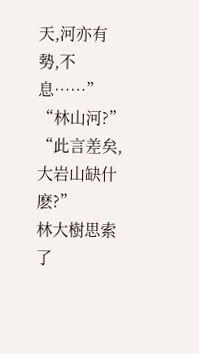天,河亦有勢,不息……”
“林山河?”
“此言差矣,大岩山缺什麽?”
林大樹思索了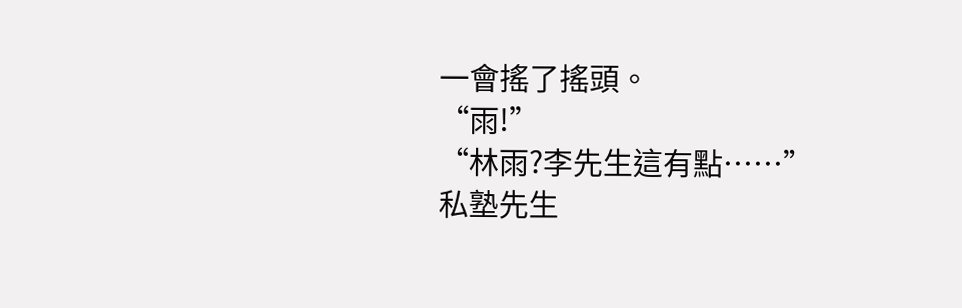一會搖了搖頭。
“雨!”
“林雨?李先生這有點……”
私塾先生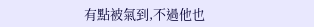有點被氣到,不過他也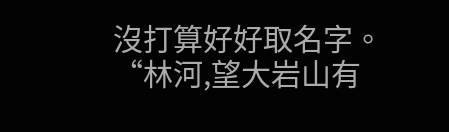沒打算好好取名字。
“林河,望大岩山有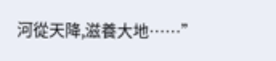河從天降,滋養大地……”